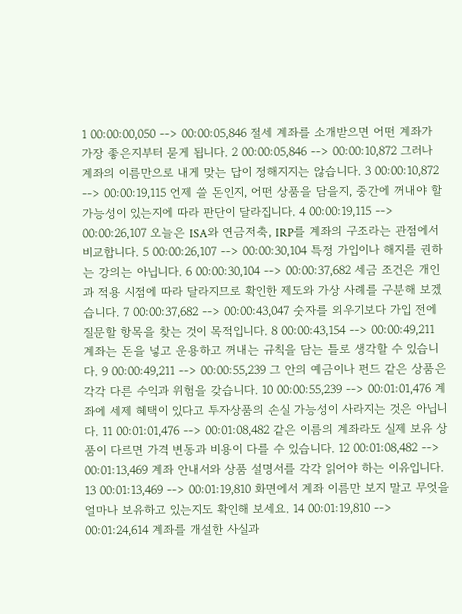1 00:00:00,050 --> 00:00:05,846 절세 계좌를 소개받으면 어떤 계좌가 가장 좋은지부터 묻게 됩니다. 2 00:00:05,846 --> 00:00:10,872 그러나 계좌의 이름만으로 내게 맞는 답이 정해지지는 않습니다. 3 00:00:10,872 --> 00:00:19,115 언제 쓸 돈인지, 어떤 상품을 담을지, 중간에 꺼내야 할 가능성이 있는지에 따라 판단이 달라집니다. 4 00:00:19,115 --> 00:00:26,107 오늘은 ISA와 연금저축, IRP를 계좌의 구조라는 관점에서 비교합니다. 5 00:00:26,107 --> 00:00:30,104 특정 가입이나 해지를 권하는 강의는 아닙니다. 6 00:00:30,104 --> 00:00:37,682 세금 조건은 개인과 적용 시점에 따라 달라지므로 확인한 제도와 가상 사례를 구분해 보겠습니다. 7 00:00:37,682 --> 00:00:43,047 숫자를 외우기보다 가입 전에 질문할 항목을 찾는 것이 목적입니다. 8 00:00:43,154 --> 00:00:49,211 계좌는 돈을 넣고 운용하고 꺼내는 규칙을 담는 틀로 생각할 수 있습니다. 9 00:00:49,211 --> 00:00:55,239 그 안의 예금이나 펀드 같은 상품은 각각 다른 수익과 위험을 갖습니다. 10 00:00:55,239 --> 00:01:01,476 계좌에 세제 혜택이 있다고 투자상품의 손실 가능성이 사라지는 것은 아닙니다. 11 00:01:01,476 --> 00:01:08,482 같은 이름의 계좌라도 실제 보유 상품이 다르면 가격 변동과 비용이 다를 수 있습니다. 12 00:01:08,482 --> 00:01:13,469 계좌 안내서와 상품 설명서를 각각 읽어야 하는 이유입니다. 13 00:01:13,469 --> 00:01:19,810 화면에서 계좌 이름만 보지 말고 무엇을 얼마나 보유하고 있는지도 확인해 보세요. 14 00:01:19,810 --> 00:01:24,614 계좌를 개설한 사실과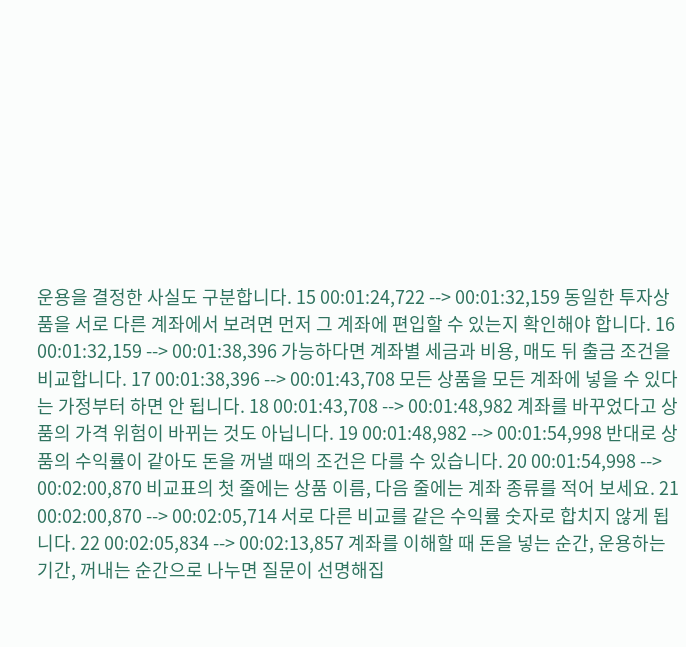운용을 결정한 사실도 구분합니다. 15 00:01:24,722 --> 00:01:32,159 동일한 투자상품을 서로 다른 계좌에서 보려면 먼저 그 계좌에 편입할 수 있는지 확인해야 합니다. 16 00:01:32,159 --> 00:01:38,396 가능하다면 계좌별 세금과 비용, 매도 뒤 출금 조건을 비교합니다. 17 00:01:38,396 --> 00:01:43,708 모든 상품을 모든 계좌에 넣을 수 있다는 가정부터 하면 안 됩니다. 18 00:01:43,708 --> 00:01:48,982 계좌를 바꾸었다고 상품의 가격 위험이 바뀌는 것도 아닙니다. 19 00:01:48,982 --> 00:01:54,998 반대로 상품의 수익률이 같아도 돈을 꺼낼 때의 조건은 다를 수 있습니다. 20 00:01:54,998 --> 00:02:00,870 비교표의 첫 줄에는 상품 이름, 다음 줄에는 계좌 종류를 적어 보세요. 21 00:02:00,870 --> 00:02:05,714 서로 다른 비교를 같은 수익률 숫자로 합치지 않게 됩니다. 22 00:02:05,834 --> 00:02:13,857 계좌를 이해할 때 돈을 넣는 순간, 운용하는 기간, 꺼내는 순간으로 나누면 질문이 선명해집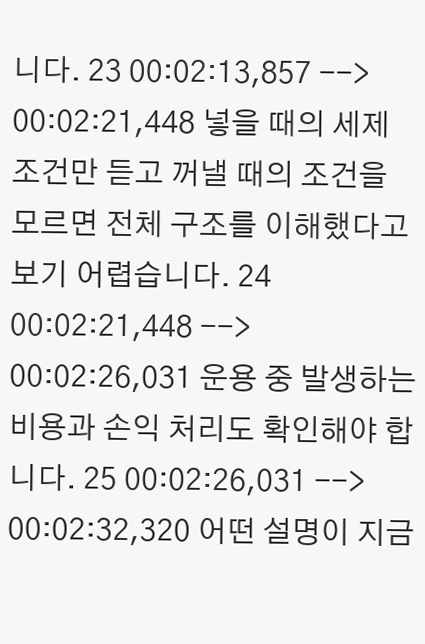니다. 23 00:02:13,857 --> 00:02:21,448 넣을 때의 세제 조건만 듣고 꺼낼 때의 조건을 모르면 전체 구조를 이해했다고 보기 어렵습니다. 24 00:02:21,448 --> 00:02:26,031 운용 중 발생하는 비용과 손익 처리도 확인해야 합니다. 25 00:02:26,031 --> 00:02:32,320 어떤 설명이 지금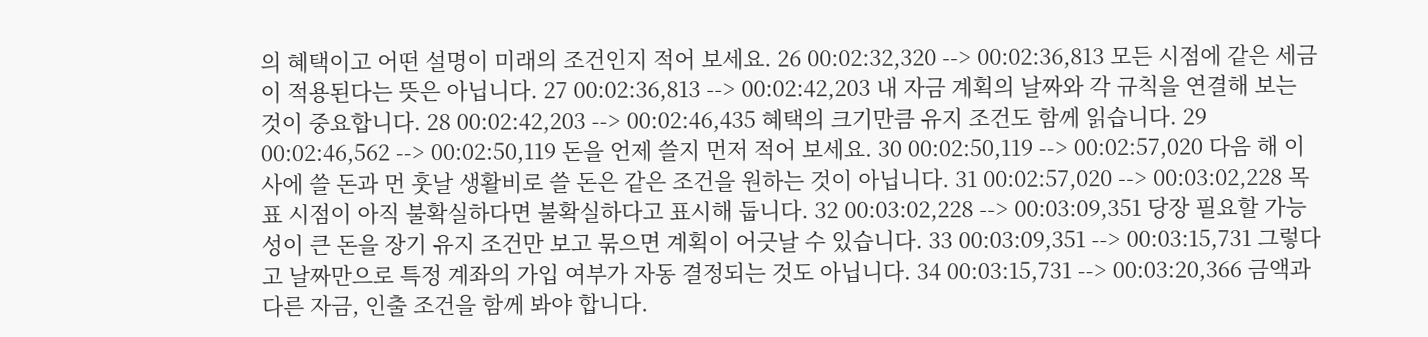의 혜택이고 어떤 설명이 미래의 조건인지 적어 보세요. 26 00:02:32,320 --> 00:02:36,813 모든 시점에 같은 세금이 적용된다는 뜻은 아닙니다. 27 00:02:36,813 --> 00:02:42,203 내 자금 계획의 날짜와 각 규칙을 연결해 보는 것이 중요합니다. 28 00:02:42,203 --> 00:02:46,435 혜택의 크기만큼 유지 조건도 함께 읽습니다. 29 00:02:46,562 --> 00:02:50,119 돈을 언제 쓸지 먼저 적어 보세요. 30 00:02:50,119 --> 00:02:57,020 다음 해 이사에 쓸 돈과 먼 훗날 생활비로 쓸 돈은 같은 조건을 원하는 것이 아닙니다. 31 00:02:57,020 --> 00:03:02,228 목표 시점이 아직 불확실하다면 불확실하다고 표시해 둡니다. 32 00:03:02,228 --> 00:03:09,351 당장 필요할 가능성이 큰 돈을 장기 유지 조건만 보고 묶으면 계획이 어긋날 수 있습니다. 33 00:03:09,351 --> 00:03:15,731 그렇다고 날짜만으로 특정 계좌의 가입 여부가 자동 결정되는 것도 아닙니다. 34 00:03:15,731 --> 00:03:20,366 금액과 다른 자금, 인출 조건을 함께 봐야 합니다.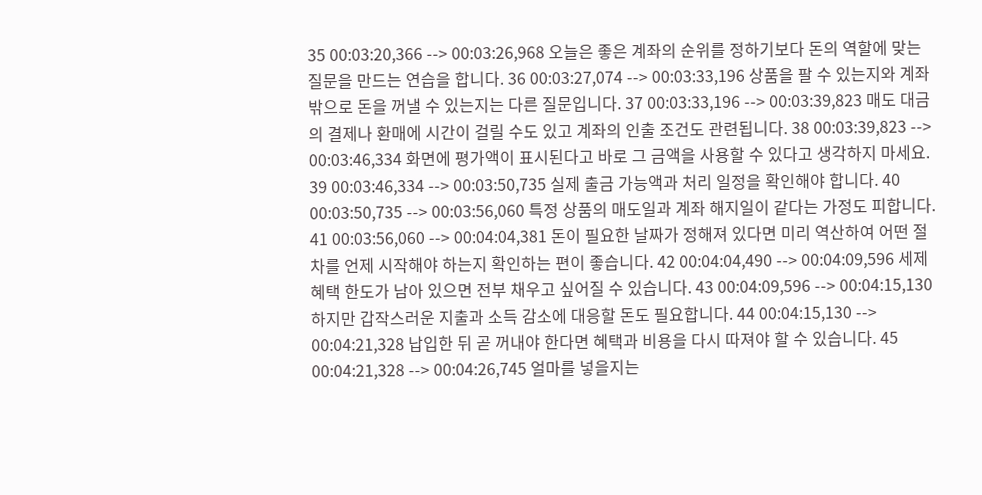35 00:03:20,366 --> 00:03:26,968 오늘은 좋은 계좌의 순위를 정하기보다 돈의 역할에 맞는 질문을 만드는 연습을 합니다. 36 00:03:27,074 --> 00:03:33,196 상품을 팔 수 있는지와 계좌 밖으로 돈을 꺼낼 수 있는지는 다른 질문입니다. 37 00:03:33,196 --> 00:03:39,823 매도 대금의 결제나 환매에 시간이 걸릴 수도 있고 계좌의 인출 조건도 관련됩니다. 38 00:03:39,823 --> 00:03:46,334 화면에 평가액이 표시된다고 바로 그 금액을 사용할 수 있다고 생각하지 마세요. 39 00:03:46,334 --> 00:03:50,735 실제 출금 가능액과 처리 일정을 확인해야 합니다. 40 00:03:50,735 --> 00:03:56,060 특정 상품의 매도일과 계좌 해지일이 같다는 가정도 피합니다. 41 00:03:56,060 --> 00:04:04,381 돈이 필요한 날짜가 정해져 있다면 미리 역산하여 어떤 절차를 언제 시작해야 하는지 확인하는 편이 좋습니다. 42 00:04:04,490 --> 00:04:09,596 세제 혜택 한도가 남아 있으면 전부 채우고 싶어질 수 있습니다. 43 00:04:09,596 --> 00:04:15,130 하지만 갑작스러운 지출과 소득 감소에 대응할 돈도 필요합니다. 44 00:04:15,130 --> 00:04:21,328 납입한 뒤 곧 꺼내야 한다면 혜택과 비용을 다시 따져야 할 수 있습니다. 45 00:04:21,328 --> 00:04:26,745 얼마를 넣을지는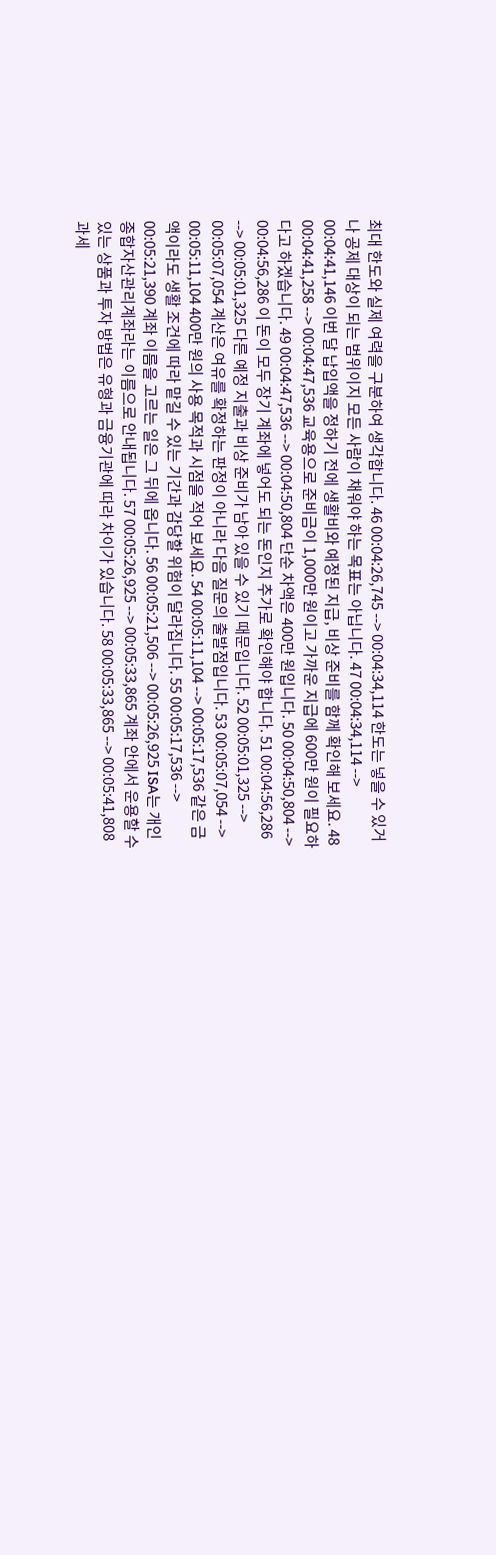최대 한도와 실제 여력을 구분하여 생각합니다. 46 00:04:26,745 --> 00:04:34,114 한도는 넣을 수 있거나 공제 대상이 되는 범위이지 모든 사람이 채워야 하는 목표는 아닙니다. 47 00:04:34,114 --> 00:04:41,146 이번 달 납입액을 정하기 전에 생활비와 예정된 지급, 비상 준비를 함께 확인해 보세요. 48 00:04:41,258 --> 00:04:47,536 교육용으로 준비금이 1,000만 원이고 가까운 지급에 600만 원이 필요하다고 하겠습니다. 49 00:04:47,536 --> 00:04:50,804 단순 차액은 400만 원입니다. 50 00:04:50,804 --> 00:04:56,286 이 돈이 모두 장기 계좌에 넣어도 되는 돈인지 추가로 확인해야 합니다. 51 00:04:56,286 --> 00:05:01,325 다른 예정 지출과 비상 준비가 남아 있을 수 있기 때문입니다. 52 00:05:01,325 --> 00:05:07,054 계산은 여유를 확정하는 판정이 아니라 다음 질문의 출발점입니다. 53 00:05:07,054 --> 00:05:11,104 400만 원의 사용 목적과 시점을 적어 보세요. 54 00:05:11,104 --> 00:05:17,536 같은 금액이라도 생활 조건에 따라 맡길 수 있는 기간과 감당할 위험이 달라집니다. 55 00:05:17,536 --> 00:05:21,390 계좌 이름을 고르는 일은 그 뒤에 옵니다. 56 00:05:21,506 --> 00:05:26,925 ISA는 개인종합자산관리계좌라는 이름으로 안내됩니다. 57 00:05:26,925 --> 00:05:33,865 계좌 안에서 운용할 수 있는 상품과 투자 방법은 유형과 금융기관에 따라 차이가 있습니다. 58 00:05:33,865 --> 00:05:41,808 과세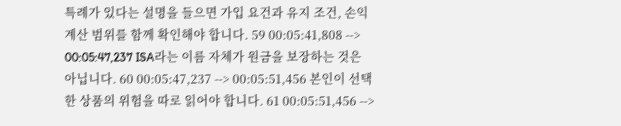특례가 있다는 설명을 들으면 가입 요건과 유지 조건, 손익 계산 범위를 함께 확인해야 합니다. 59 00:05:41,808 --> 00:05:47,237 ISA라는 이름 자체가 원금을 보장하는 것은 아닙니다. 60 00:05:47,237 --> 00:05:51,456 본인이 선택한 상품의 위험을 따로 읽어야 합니다. 61 00:05:51,456 -->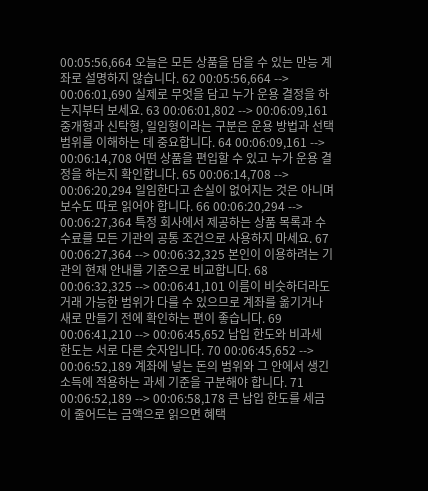00:05:56,664 오늘은 모든 상품을 담을 수 있는 만능 계좌로 설명하지 않습니다. 62 00:05:56,664 --> 00:06:01,690 실제로 무엇을 담고 누가 운용 결정을 하는지부터 보세요. 63 00:06:01,802 --> 00:06:09,161 중개형과 신탁형, 일임형이라는 구분은 운용 방법과 선택 범위를 이해하는 데 중요합니다. 64 00:06:09,161 --> 00:06:14,708 어떤 상품을 편입할 수 있고 누가 운용 결정을 하는지 확인합니다. 65 00:06:14,708 --> 00:06:20,294 일임한다고 손실이 없어지는 것은 아니며 보수도 따로 읽어야 합니다. 66 00:06:20,294 --> 00:06:27,364 특정 회사에서 제공하는 상품 목록과 수수료를 모든 기관의 공통 조건으로 사용하지 마세요. 67 00:06:27,364 --> 00:06:32,325 본인이 이용하려는 기관의 현재 안내를 기준으로 비교합니다. 68 00:06:32,325 --> 00:06:41,101 이름이 비슷하더라도 거래 가능한 범위가 다를 수 있으므로 계좌를 옮기거나 새로 만들기 전에 확인하는 편이 좋습니다. 69 00:06:41,210 --> 00:06:45,652 납입 한도와 비과세 한도는 서로 다른 숫자입니다. 70 00:06:45,652 --> 00:06:52,189 계좌에 넣는 돈의 범위와 그 안에서 생긴 소득에 적용하는 과세 기준을 구분해야 합니다. 71 00:06:52,189 --> 00:06:58,178 큰 납입 한도를 세금이 줄어드는 금액으로 읽으면 혜택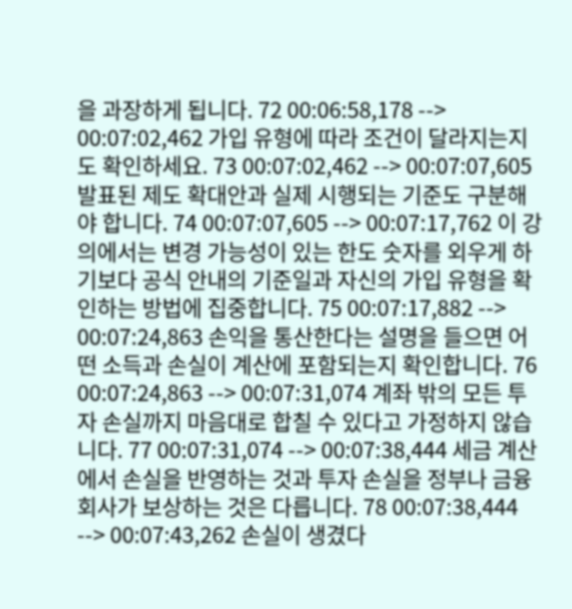을 과장하게 됩니다. 72 00:06:58,178 --> 00:07:02,462 가입 유형에 따라 조건이 달라지는지도 확인하세요. 73 00:07:02,462 --> 00:07:07,605 발표된 제도 확대안과 실제 시행되는 기준도 구분해야 합니다. 74 00:07:07,605 --> 00:07:17,762 이 강의에서는 변경 가능성이 있는 한도 숫자를 외우게 하기보다 공식 안내의 기준일과 자신의 가입 유형을 확인하는 방법에 집중합니다. 75 00:07:17,882 --> 00:07:24,863 손익을 통산한다는 설명을 들으면 어떤 소득과 손실이 계산에 포함되는지 확인합니다. 76 00:07:24,863 --> 00:07:31,074 계좌 밖의 모든 투자 손실까지 마음대로 합칠 수 있다고 가정하지 않습니다. 77 00:07:31,074 --> 00:07:38,444 세금 계산에서 손실을 반영하는 것과 투자 손실을 정부나 금융회사가 보상하는 것은 다릅니다. 78 00:07:38,444 --> 00:07:43,262 손실이 생겼다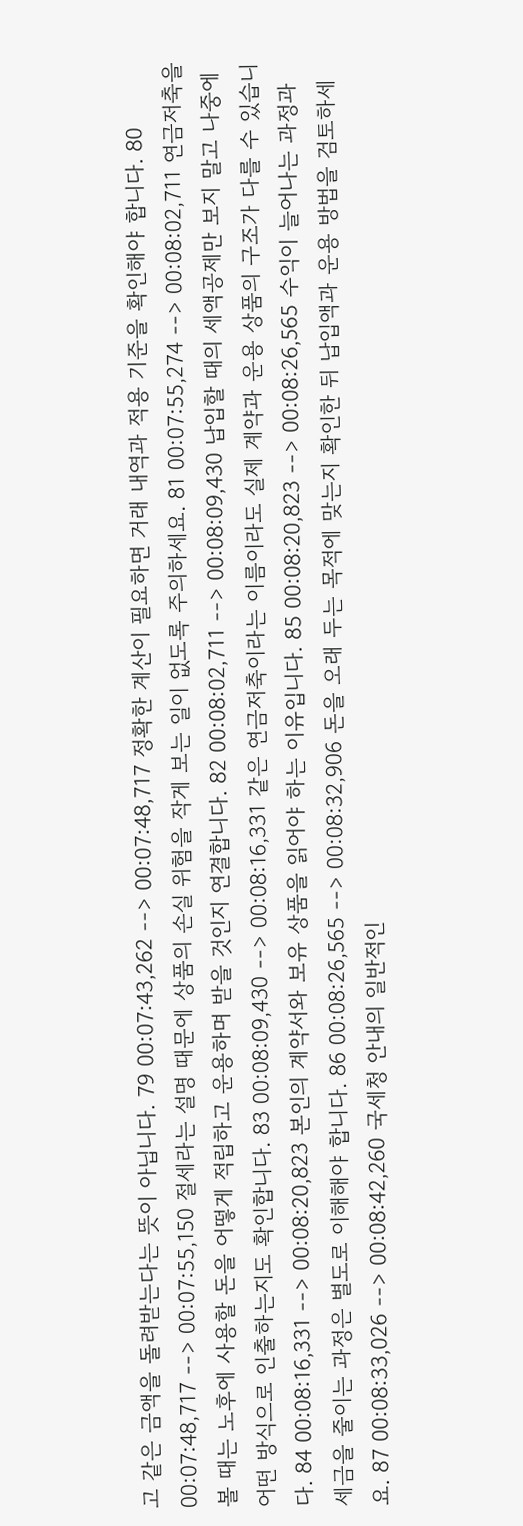고 같은 금액을 돌려받는다는 뜻이 아닙니다. 79 00:07:43,262 --> 00:07:48,717 정확한 계산이 필요하면 거래 내역과 적용 기준을 확인해야 합니다. 80 00:07:48,717 --> 00:07:55,150 절세라는 설명 때문에 상품의 손실 위험을 작게 보는 일이 없도록 주의하세요. 81 00:07:55,274 --> 00:08:02,711 연금저축을 볼 때는 노후에 사용할 돈을 어떻게 적립하고 운용하며 받을 것인지 연결합니다. 82 00:08:02,711 --> 00:08:09,430 납입할 때의 세액공제만 보지 말고 나중에 어떤 방식으로 인출하는지도 확인합니다. 83 00:08:09,430 --> 00:08:16,331 같은 연금저축이라는 이름이라도 실제 계약과 운용 상품의 구조가 다를 수 있습니다. 84 00:08:16,331 --> 00:08:20,823 본인의 계약서와 보유 상품을 읽어야 하는 이유입니다. 85 00:08:20,823 --> 00:08:26,565 수익이 늘어나는 과정과 세금을 줄이는 과정은 별도로 이해해야 합니다. 86 00:08:26,565 --> 00:08:32,906 돈을 오래 두는 목적에 맞는지 확인한 뒤 납입액과 운용 방법을 검토하세요. 87 00:08:33,026 --> 00:08:42,260 국세청 안내의 일반적인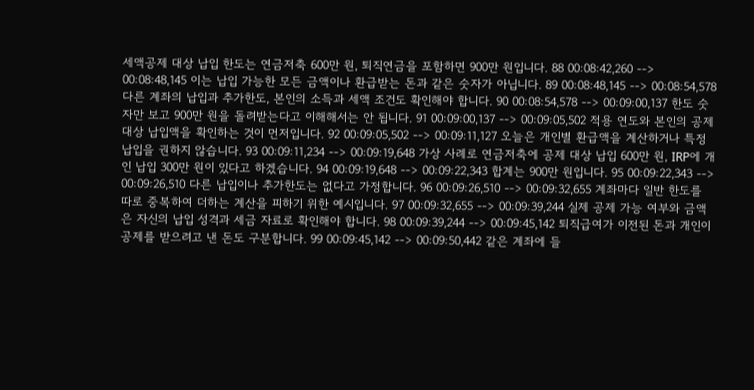세액공제 대상 납입 한도는 연금저축 600만 원, 퇴직연금을 포함하면 900만 원입니다. 88 00:08:42,260 --> 00:08:48,145 이는 납입 가능한 모든 금액이나 환급받는 돈과 같은 숫자가 아닙니다. 89 00:08:48,145 --> 00:08:54,578 다른 계좌의 납입과 추가한도, 본인의 소득과 세액 조건도 확인해야 합니다. 90 00:08:54,578 --> 00:09:00,137 한도 숫자만 보고 900만 원을 돌려받는다고 이해해서는 안 됩니다. 91 00:09:00,137 --> 00:09:05,502 적용 연도와 본인의 공제 대상 납입액을 확인하는 것이 먼저입니다. 92 00:09:05,502 --> 00:09:11,127 오늘은 개인별 환급액을 계산하거나 특정 납입을 권하지 않습니다. 93 00:09:11,234 --> 00:09:19,648 가상 사례로 연금저축에 공제 대상 납입 600만 원, IRP에 개인 납입 300만 원이 있다고 하겠습니다. 94 00:09:19,648 --> 00:09:22,343 합계는 900만 원입니다. 95 00:09:22,343 --> 00:09:26,510 다른 납입이나 추가한도는 없다고 가정합니다. 96 00:09:26,510 --> 00:09:32,655 계좌마다 일반 한도를 따로 중복하여 더하는 계산을 피하기 위한 예시입니다. 97 00:09:32,655 --> 00:09:39,244 실제 공제 가능 여부와 금액은 자신의 납입 성격과 세금 자료로 확인해야 합니다. 98 00:09:39,244 --> 00:09:45,142 퇴직급여가 이전된 돈과 개인이 공제를 받으려고 낸 돈도 구분합니다. 99 00:09:45,142 --> 00:09:50,442 같은 계좌에 들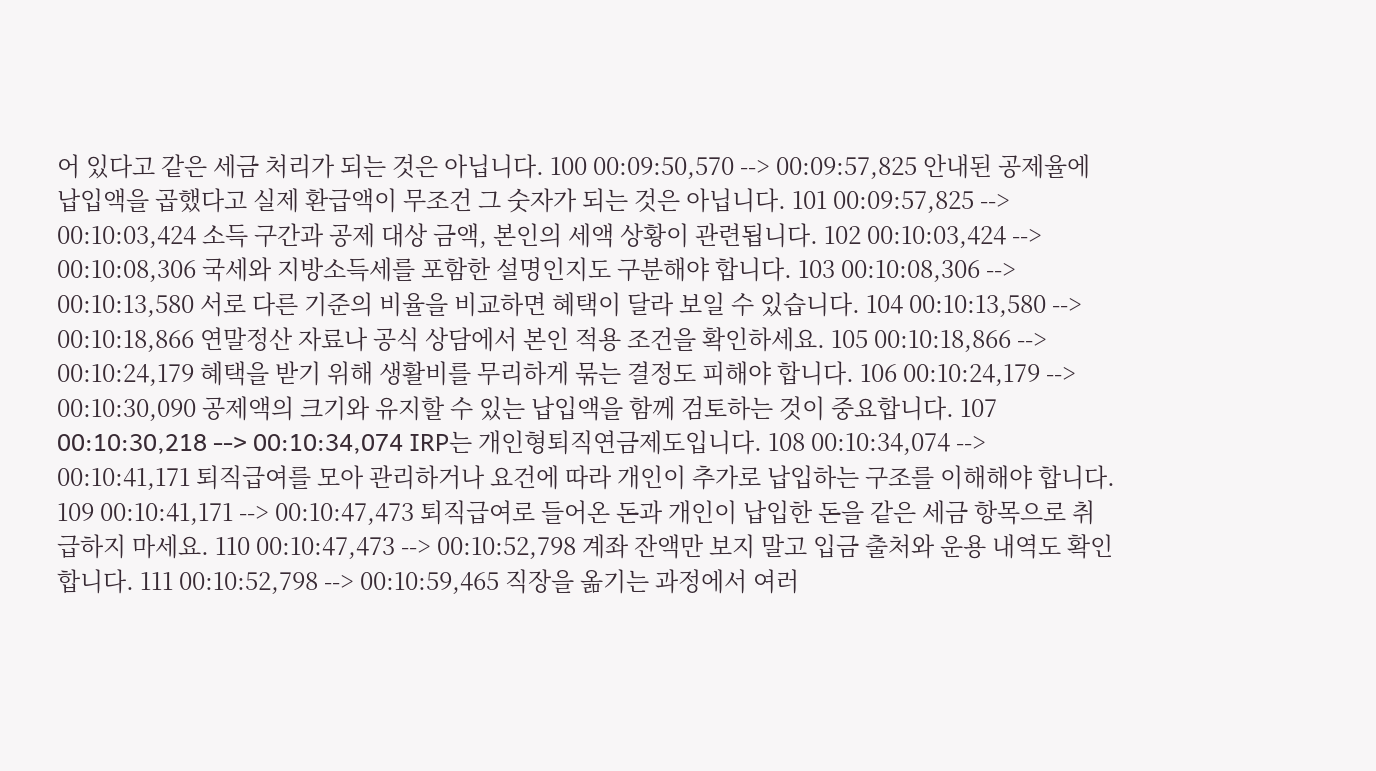어 있다고 같은 세금 처리가 되는 것은 아닙니다. 100 00:09:50,570 --> 00:09:57,825 안내된 공제율에 납입액을 곱했다고 실제 환급액이 무조건 그 숫자가 되는 것은 아닙니다. 101 00:09:57,825 --> 00:10:03,424 소득 구간과 공제 대상 금액, 본인의 세액 상황이 관련됩니다. 102 00:10:03,424 --> 00:10:08,306 국세와 지방소득세를 포함한 설명인지도 구분해야 합니다. 103 00:10:08,306 --> 00:10:13,580 서로 다른 기준의 비율을 비교하면 혜택이 달라 보일 수 있습니다. 104 00:10:13,580 --> 00:10:18,866 연말정산 자료나 공식 상담에서 본인 적용 조건을 확인하세요. 105 00:10:18,866 --> 00:10:24,179 혜택을 받기 위해 생활비를 무리하게 묶는 결정도 피해야 합니다. 106 00:10:24,179 --> 00:10:30,090 공제액의 크기와 유지할 수 있는 납입액을 함께 검토하는 것이 중요합니다. 107 00:10:30,218 --> 00:10:34,074 IRP는 개인형퇴직연금제도입니다. 108 00:10:34,074 --> 00:10:41,171 퇴직급여를 모아 관리하거나 요건에 따라 개인이 추가로 납입하는 구조를 이해해야 합니다. 109 00:10:41,171 --> 00:10:47,473 퇴직급여로 들어온 돈과 개인이 납입한 돈을 같은 세금 항목으로 취급하지 마세요. 110 00:10:47,473 --> 00:10:52,798 계좌 잔액만 보지 말고 입금 출처와 운용 내역도 확인합니다. 111 00:10:52,798 --> 00:10:59,465 직장을 옮기는 과정에서 여러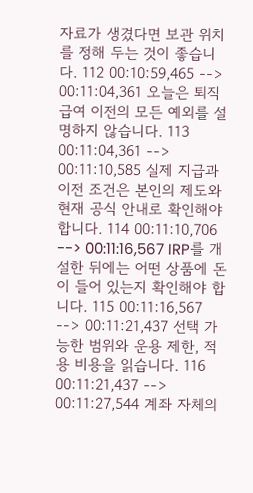자료가 생겼다면 보관 위치를 정해 두는 것이 좋습니다. 112 00:10:59,465 --> 00:11:04,361 오늘은 퇴직급여 이전의 모든 예외를 설명하지 않습니다. 113 00:11:04,361 --> 00:11:10,585 실제 지급과 이전 조건은 본인의 제도와 현재 공식 안내로 확인해야 합니다. 114 00:11:10,706 --> 00:11:16,567 IRP를 개설한 뒤에는 어떤 상품에 돈이 들어 있는지 확인해야 합니다. 115 00:11:16,567 --> 00:11:21,437 선택 가능한 범위와 운용 제한, 적용 비용을 읽습니다. 116 00:11:21,437 --> 00:11:27,544 계좌 자체의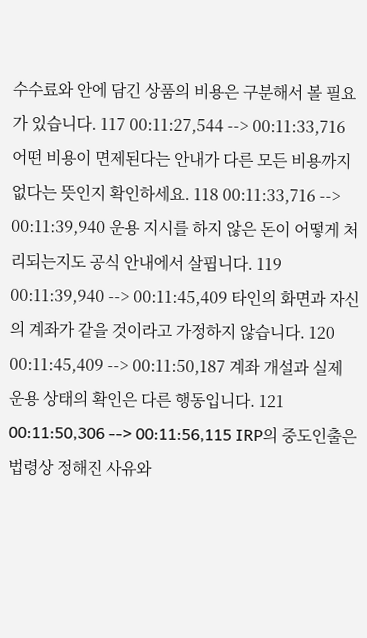수수료와 안에 담긴 상품의 비용은 구분해서 볼 필요가 있습니다. 117 00:11:27,544 --> 00:11:33,716 어떤 비용이 면제된다는 안내가 다른 모든 비용까지 없다는 뜻인지 확인하세요. 118 00:11:33,716 --> 00:11:39,940 운용 지시를 하지 않은 돈이 어떻게 처리되는지도 공식 안내에서 살핍니다. 119 00:11:39,940 --> 00:11:45,409 타인의 화면과 자신의 계좌가 같을 것이라고 가정하지 않습니다. 120 00:11:45,409 --> 00:11:50,187 계좌 개설과 실제 운용 상태의 확인은 다른 행동입니다. 121 00:11:50,306 --> 00:11:56,115 IRP의 중도인출은 법령상 정해진 사유와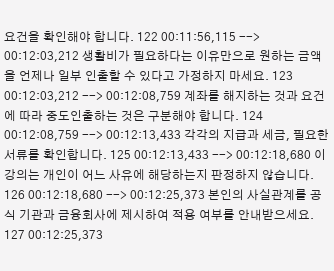요건을 확인해야 합니다. 122 00:11:56,115 --> 00:12:03,212 생활비가 필요하다는 이유만으로 원하는 금액을 언제나 일부 인출할 수 있다고 가정하지 마세요. 123 00:12:03,212 --> 00:12:08,759 계좌를 해지하는 것과 요건에 따라 중도인출하는 것은 구분해야 합니다. 124 00:12:08,759 --> 00:12:13,433 각각의 지급과 세금, 필요한 서류를 확인합니다. 125 00:12:13,433 --> 00:12:18,680 이 강의는 개인이 어느 사유에 해당하는지 판정하지 않습니다. 126 00:12:18,680 --> 00:12:25,373 본인의 사실관계를 공식 기관과 금융회사에 제시하여 적용 여부를 안내받으세요. 127 00:12:25,373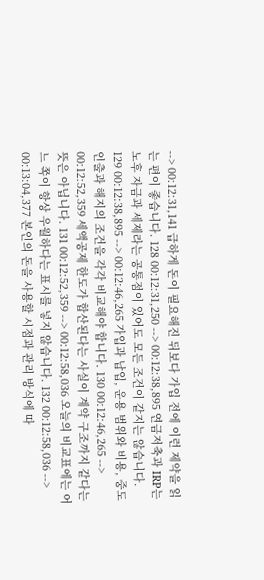--> 00:12:31,141 급하게 돈이 필요해진 뒤보다 가입 전에 이런 제약을 읽는 편이 좋습니다. 128 00:12:31,250 --> 00:12:38,895 연금저축과 IRP는 노후 자금과 세제라는 공통점이 있어도 모든 조건이 같지는 않습니다. 129 00:12:38,895 --> 00:12:46,265 가입과 납입, 운용 범위와 비용, 중도 인출과 해지의 조건을 각각 비교해야 합니다. 130 00:12:46,265 --> 00:12:52,359 세액공제 한도가 합산된다는 사실이 계약 구조까지 같다는 뜻은 아닙니다. 131 00:12:52,359 --> 00:12:58,036 오늘의 비교표에는 어느 쪽이 항상 우월하다는 표시를 넣지 않습니다. 132 00:12:58,036 --> 00:13:04,377 본인의 돈을 사용할 시점과 관리 방식에 따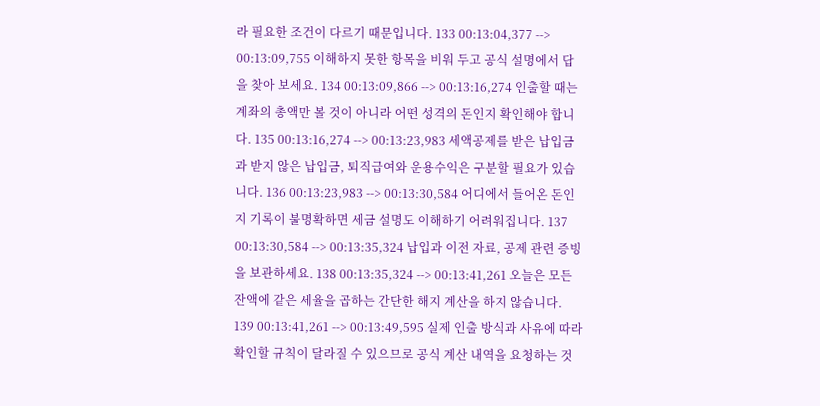라 필요한 조건이 다르기 때문입니다. 133 00:13:04,377 --> 00:13:09,755 이해하지 못한 항목을 비워 두고 공식 설명에서 답을 찾아 보세요. 134 00:13:09,866 --> 00:13:16,274 인출할 때는 계좌의 총액만 볼 것이 아니라 어떤 성격의 돈인지 확인해야 합니다. 135 00:13:16,274 --> 00:13:23,983 세액공제를 받은 납입금과 받지 않은 납입금, 퇴직급여와 운용수익은 구분할 필요가 있습니다. 136 00:13:23,983 --> 00:13:30,584 어디에서 들어온 돈인지 기록이 불명확하면 세금 설명도 이해하기 어려워집니다. 137 00:13:30,584 --> 00:13:35,324 납입과 이전 자료, 공제 관련 증빙을 보관하세요. 138 00:13:35,324 --> 00:13:41,261 오늘은 모든 잔액에 같은 세율을 곱하는 간단한 해지 계산을 하지 않습니다. 139 00:13:41,261 --> 00:13:49,595 실제 인출 방식과 사유에 따라 확인할 규칙이 달라질 수 있으므로 공식 계산 내역을 요청하는 것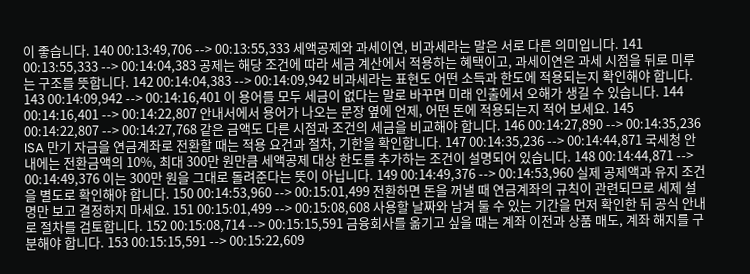이 좋습니다. 140 00:13:49,706 --> 00:13:55,333 세액공제와 과세이연, 비과세라는 말은 서로 다른 의미입니다. 141 00:13:55,333 --> 00:14:04,383 공제는 해당 조건에 따라 세금 계산에서 적용하는 혜택이고, 과세이연은 과세 시점을 뒤로 미루는 구조를 뜻합니다. 142 00:14:04,383 --> 00:14:09,942 비과세라는 표현도 어떤 소득과 한도에 적용되는지 확인해야 합니다. 143 00:14:09,942 --> 00:14:16,401 이 용어를 모두 세금이 없다는 말로 바꾸면 미래 인출에서 오해가 생길 수 있습니다. 144 00:14:16,401 --> 00:14:22,807 안내서에서 용어가 나오는 문장 옆에 언제, 어떤 돈에 적용되는지 적어 보세요. 145 00:14:22,807 --> 00:14:27,768 같은 금액도 다른 시점과 조건의 세금을 비교해야 합니다. 146 00:14:27,890 --> 00:14:35,236 ISA 만기 자금을 연금계좌로 전환할 때는 적용 요건과 절차, 기한을 확인합니다. 147 00:14:35,236 --> 00:14:44,871 국세청 안내에는 전환금액의 10%, 최대 300만 원만큼 세액공제 대상 한도를 추가하는 조건이 설명되어 있습니다. 148 00:14:44,871 --> 00:14:49,376 이는 300만 원을 그대로 돌려준다는 뜻이 아닙니다. 149 00:14:49,376 --> 00:14:53,960 실제 공제액과 유지 조건을 별도로 확인해야 합니다. 150 00:14:53,960 --> 00:15:01,499 전환하면 돈을 꺼낼 때 연금계좌의 규칙이 관련되므로 세제 설명만 보고 결정하지 마세요. 151 00:15:01,499 --> 00:15:08,608 사용할 날짜와 남겨 둘 수 있는 기간을 먼저 확인한 뒤 공식 안내로 절차를 검토합니다. 152 00:15:08,714 --> 00:15:15,591 금융회사를 옮기고 싶을 때는 계좌 이전과 상품 매도, 계좌 해지를 구분해야 합니다. 153 00:15:15,591 --> 00:15:22,609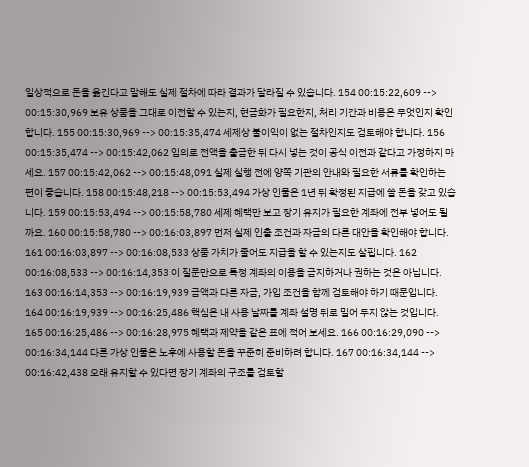일상적으로 돈을 옮긴다고 말해도 실제 절차에 따라 결과가 달라질 수 있습니다. 154 00:15:22,609 --> 00:15:30,969 보유 상품을 그대로 이전할 수 있는지, 현금화가 필요한지, 처리 기간과 비용은 무엇인지 확인합니다. 155 00:15:30,969 --> 00:15:35,474 세제상 불이익이 없는 절차인지도 검토해야 합니다. 156 00:15:35,474 --> 00:15:42,062 임의로 전액을 출금한 뒤 다시 넣는 것이 공식 이전과 같다고 가정하지 마세요. 157 00:15:42,062 --> 00:15:48,091 실제 실행 전에 양쪽 기관의 안내와 필요한 서류를 확인하는 편이 좋습니다. 158 00:15:48,218 --> 00:15:53,494 가상 인물은 1년 뒤 확정된 지급에 쓸 돈을 갖고 있습니다. 159 00:15:53,494 --> 00:15:58,780 세제 혜택만 보고 장기 유지가 필요한 계좌에 전부 넣어도 될까요. 160 00:15:58,780 --> 00:16:03,897 먼저 실제 인출 조건과 자금의 다른 대안을 확인해야 합니다. 161 00:16:03,897 --> 00:16:08,533 상품 가치가 줄어도 지급을 할 수 있는지도 살핍니다. 162 00:16:08,533 --> 00:16:14,353 이 질문만으로 특정 계좌의 이용을 금지하거나 권하는 것은 아닙니다. 163 00:16:14,353 --> 00:16:19,939 금액과 다른 자금, 가입 조건을 함께 검토해야 하기 때문입니다. 164 00:16:19,939 --> 00:16:25,486 핵심은 내 사용 날짜를 계좌 설명 뒤로 밀어 두지 않는 것입니다. 165 00:16:25,486 --> 00:16:28,975 혜택과 제약을 같은 표에 적어 보세요. 166 00:16:29,090 --> 00:16:34,144 다른 가상 인물은 노후에 사용할 돈을 꾸준히 준비하려 합니다. 167 00:16:34,144 --> 00:16:42,438 오래 유지할 수 있다면 장기 계좌의 구조를 검토할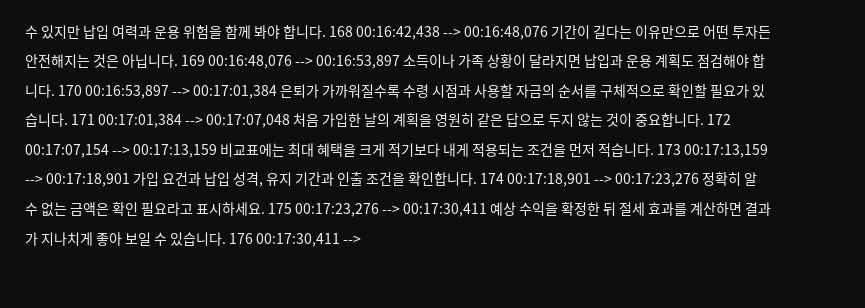수 있지만 납입 여력과 운용 위험을 함께 봐야 합니다. 168 00:16:42,438 --> 00:16:48,076 기간이 길다는 이유만으로 어떤 투자든 안전해지는 것은 아닙니다. 169 00:16:48,076 --> 00:16:53,897 소득이나 가족 상황이 달라지면 납입과 운용 계획도 점검해야 합니다. 170 00:16:53,897 --> 00:17:01,384 은퇴가 가까워질수록 수령 시점과 사용할 자금의 순서를 구체적으로 확인할 필요가 있습니다. 171 00:17:01,384 --> 00:17:07,048 처음 가입한 날의 계획을 영원히 같은 답으로 두지 않는 것이 중요합니다. 172 00:17:07,154 --> 00:17:13,159 비교표에는 최대 혜택을 크게 적기보다 내게 적용되는 조건을 먼저 적습니다. 173 00:17:13,159 --> 00:17:18,901 가입 요건과 납입 성격, 유지 기간과 인출 조건을 확인합니다. 174 00:17:18,901 --> 00:17:23,276 정확히 알 수 없는 금액은 확인 필요라고 표시하세요. 175 00:17:23,276 --> 00:17:30,411 예상 수익을 확정한 뒤 절세 효과를 계산하면 결과가 지나치게 좋아 보일 수 있습니다. 176 00:17:30,411 -->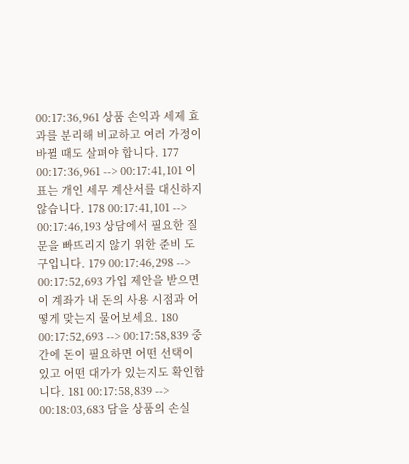00:17:36,961 상품 손익과 세제 효과를 분리해 비교하고 여러 가정이 바뀔 때도 살펴야 합니다. 177 00:17:36,961 --> 00:17:41,101 이 표는 개인 세무 계산서를 대신하지 않습니다. 178 00:17:41,101 --> 00:17:46,193 상담에서 필요한 질문을 빠뜨리지 않기 위한 준비 도구입니다. 179 00:17:46,298 --> 00:17:52,693 가입 제안을 받으면 이 계좌가 내 돈의 사용 시점과 어떻게 맞는지 물어보세요. 180 00:17:52,693 --> 00:17:58,839 중간에 돈이 필요하면 어떤 선택이 있고 어떤 대가가 있는지도 확인합니다. 181 00:17:58,839 --> 00:18:03,683 담을 상품의 손실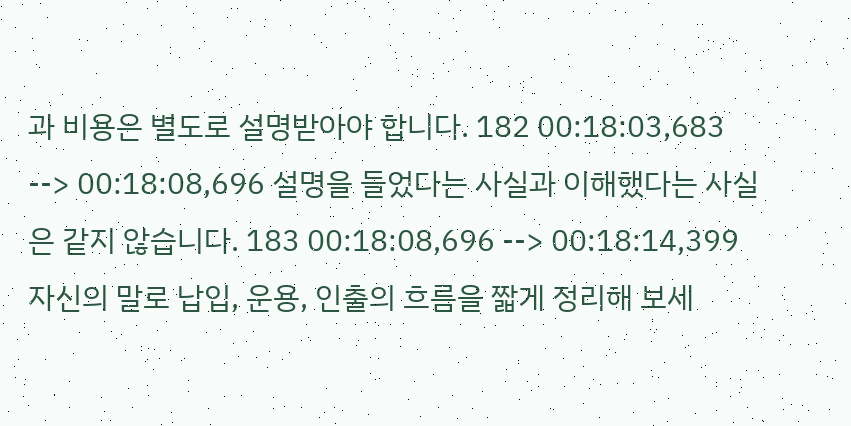과 비용은 별도로 설명받아야 합니다. 182 00:18:03,683 --> 00:18:08,696 설명을 들었다는 사실과 이해했다는 사실은 같지 않습니다. 183 00:18:08,696 --> 00:18:14,399 자신의 말로 납입, 운용, 인출의 흐름을 짧게 정리해 보세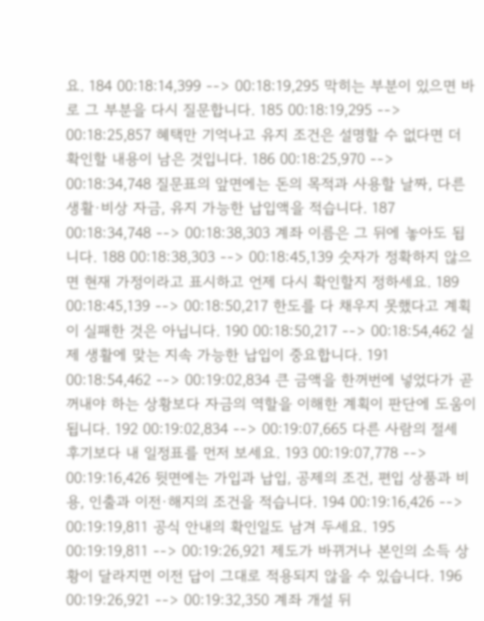요. 184 00:18:14,399 --> 00:18:19,295 막히는 부분이 있으면 바로 그 부분을 다시 질문합니다. 185 00:18:19,295 --> 00:18:25,857 혜택만 기억나고 유지 조건은 설명할 수 없다면 더 확인할 내용이 남은 것입니다. 186 00:18:25,970 --> 00:18:34,748 질문표의 앞면에는 돈의 목적과 사용할 날짜, 다른 생활·비상 자금, 유지 가능한 납입액을 적습니다. 187 00:18:34,748 --> 00:18:38,303 계좌 이름은 그 뒤에 놓아도 됩니다. 188 00:18:38,303 --> 00:18:45,139 숫자가 정확하지 않으면 현재 가정이라고 표시하고 언제 다시 확인할지 정하세요. 189 00:18:45,139 --> 00:18:50,217 한도를 다 채우지 못했다고 계획이 실패한 것은 아닙니다. 190 00:18:50,217 --> 00:18:54,462 실제 생활에 맞는 지속 가능한 납입이 중요합니다. 191 00:18:54,462 --> 00:19:02,834 큰 금액을 한꺼번에 넣었다가 곧 꺼내야 하는 상황보다 자금의 역할을 이해한 계획이 판단에 도움이 됩니다. 192 00:19:02,834 --> 00:19:07,665 다른 사람의 절세 후기보다 내 일정표를 먼저 보세요. 193 00:19:07,778 --> 00:19:16,426 뒷면에는 가입과 납입, 공제의 조건, 편입 상품과 비용, 인출과 이전·해지의 조건을 적습니다. 194 00:19:16,426 --> 00:19:19,811 공식 안내의 확인일도 남겨 두세요. 195 00:19:19,811 --> 00:19:26,921 제도가 바뀌거나 본인의 소득 상황이 달라지면 이전 답이 그대로 적용되지 않을 수 있습니다. 196 00:19:26,921 --> 00:19:32,350 계좌 개설 뒤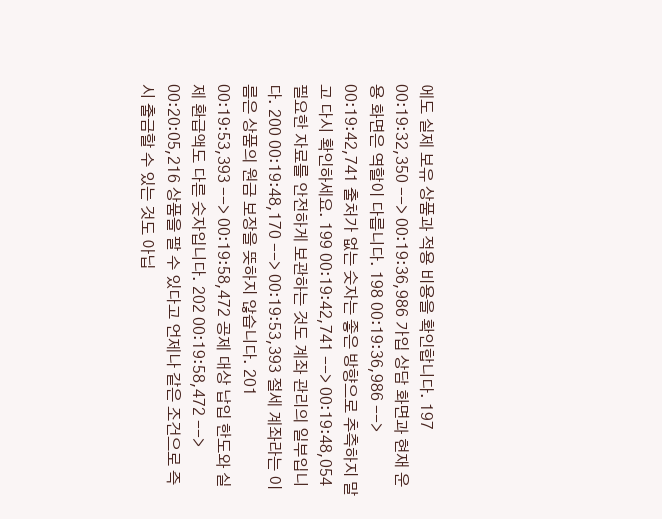에도 실제 보유 상품과 적용 비용을 확인합니다. 197 00:19:32,350 --> 00:19:36,986 가입 상담 화면과 현재 운용 화면은 역할이 다릅니다. 198 00:19:36,986 --> 00:19:42,741 출처가 없는 숫자는 좋은 방향으로 추측하지 말고 다시 확인하세요. 199 00:19:42,741 --> 00:19:48,054 필요한 자료를 안전하게 보관하는 것도 계좌 관리의 일부입니다. 200 00:19:48,170 --> 00:19:53,393 절세 계좌라는 이름은 상품의 원금 보장을 뜻하지 않습니다. 201 00:19:53,393 --> 00:19:58,472 공제 대상 납입 한도와 실제 환급액도 다른 숫자입니다. 202 00:19:58,472 --> 00:20:05,216 상품을 팔 수 있다고 언제나 같은 조건으로 즉시 출금할 수 있는 것도 아닙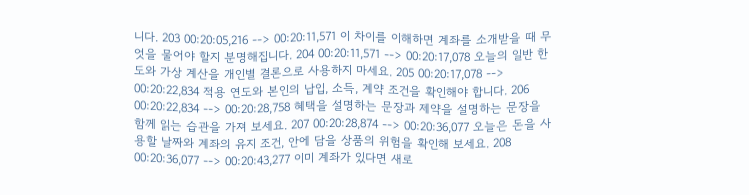니다. 203 00:20:05,216 --> 00:20:11,571 이 차이를 이해하면 계좌를 소개받을 때 무엇을 물어야 할지 분명해집니다. 204 00:20:11,571 --> 00:20:17,078 오늘의 일반 한도와 가상 계산을 개인별 결론으로 사용하지 마세요. 205 00:20:17,078 --> 00:20:22,834 적용 연도와 본인의 납입, 소득, 계약 조건을 확인해야 합니다. 206 00:20:22,834 --> 00:20:28,758 혜택을 설명하는 문장과 제약을 설명하는 문장을 함께 읽는 습관을 가져 보세요. 207 00:20:28,874 --> 00:20:36,077 오늘은 돈을 사용할 날짜와 계좌의 유지 조건, 안에 담을 상품의 위험을 확인해 보세요. 208 00:20:36,077 --> 00:20:43,277 이미 계좌가 있다면 새로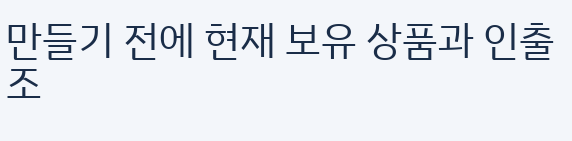만들기 전에 현재 보유 상품과 인출 조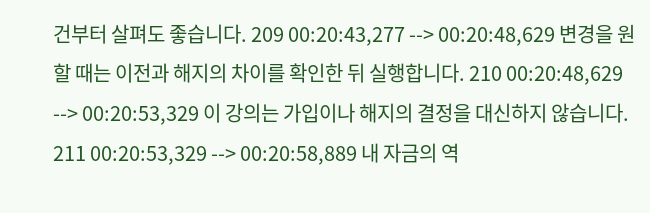건부터 살펴도 좋습니다. 209 00:20:43,277 --> 00:20:48,629 변경을 원할 때는 이전과 해지의 차이를 확인한 뒤 실행합니다. 210 00:20:48,629 --> 00:20:53,329 이 강의는 가입이나 해지의 결정을 대신하지 않습니다. 211 00:20:53,329 --> 00:20:58,889 내 자금의 역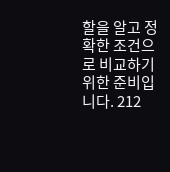할을 알고 정확한 조건으로 비교하기 위한 준비입니다. 212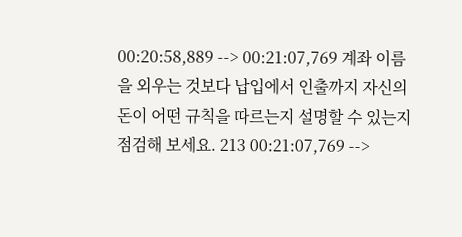00:20:58,889 --> 00:21:07,769 계좌 이름을 외우는 것보다 납입에서 인출까지 자신의 돈이 어떤 규칙을 따르는지 설명할 수 있는지 점검해 보세요. 213 00:21:07,769 -->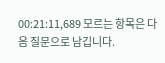00:21:11,689 모르는 항목은 다음 질문으로 남깁니다.